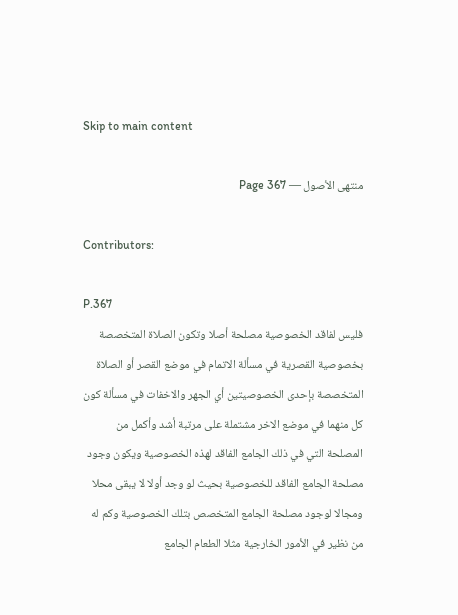Skip to main content

منتهى الأصول — Page 367

Contributors:

P.367
فليس لفاقد الخصوصية مصلحة أصلا وتكون الصلاة المتخصصة بخصوصية القصرية في مسألة الاتمام في موضع القصر أو الصلاة المتخصصة بإحدى الخصوصيتين أي الجهر والاخفات في مسألة كون كل منهما في موضع الاخر مشتملة على مرتبة أشد وأكمل من المصلحة التي في ذلك الجامع الفاقد لهذه الخصوصية ويكون وجود مصلحة الجامع الفاقد للخصوصية بحيث لو وجد أولا لا يبقى محلا ومجالا لوجود مصلحة الجامع المتخصص بتلك الخصوصية وكم له من نظير في الأمور الخارجية مثلا الطعام الجامع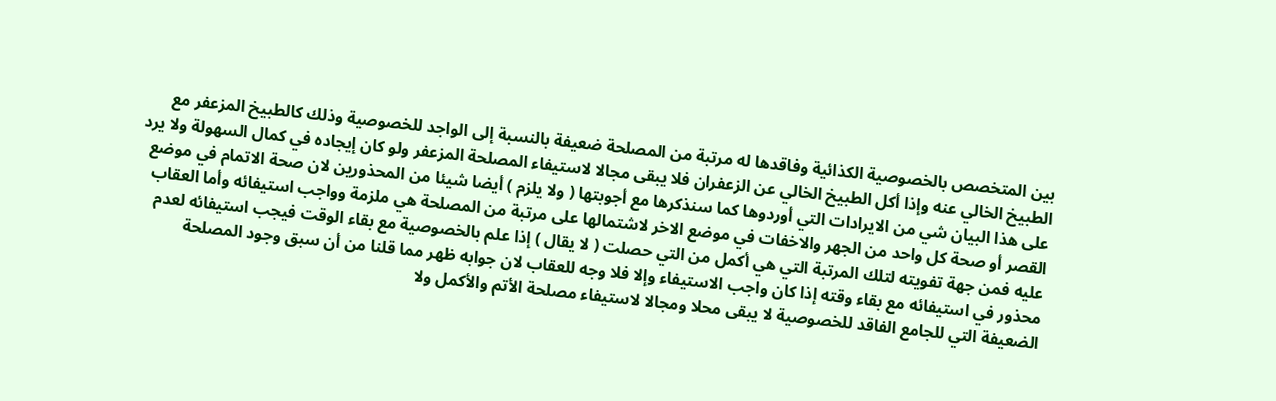بين المتخصص بالخصوصية الكذائية وفاقدها له مرتبة من المصلحة ضعيفة بالنسبة إلى الواجد للخصوصية وذلك كالطبيخ المزعفر مع الطبيخ الخالي عنه وإذا أكل الطبيخ الخالي عن الزعفران فلا يبقى مجالا لاستيفاء المصلحة المزعفر ولو كان إيجاده في كمال السهولة ولا يرد على هذا البيان شي من الايرادات التي أوردوها كما سنذكرها مع أجوبتها ( ولا يلزم ) أيضا شيئا من المحذورين لان صحة الاتمام في موضع القصر أو صحة كل واحد من الجهر والاخفات في موضع الاخر لاشتمالها على مرتبة من المصلحة هي ملزمة وواجب استيفائه وأما العقاب عليه فمن جهة تفويته لتلك المرتبة التي هي أكمل من التي حصلت ( لا يقال ) إذا علم بالخصوصية مع بقاء الوقت فيجب استيفائه لعدم محذور في استيفائه مع بقاء وقته إذا كان واجب الاستيفاء وإلا فلا وجه للعقاب لان جوابه ظهر مما قلنا من أن سبق وجود المصلحة الضعيفة التي للجامع الفاقد للخصوصية لا يبقى محلا ومجالا لاستيفاء مصلحة الأتم والأكمل ولا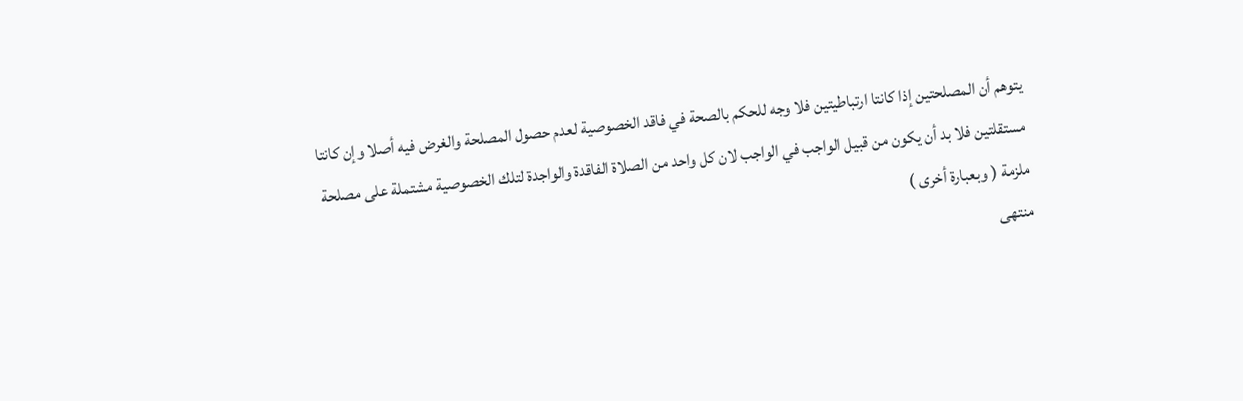يتوهم أن المصلحتين إذا كانتا ارتباطيتين فلا وجه للحكم بالصحة في فاقد الخصوصية لعدم حصول المصلحة والغرض فيه أصلا وإن كانتا مستقلتين فلا بد أن يكون من قبيل الواجب في الواجب لان كل واحد من الصلاة الفاقدة والواجدة لتلك الخصوصية مشتملة على مصلحة ملزمة ( وبعبارة أخرى )
منتهى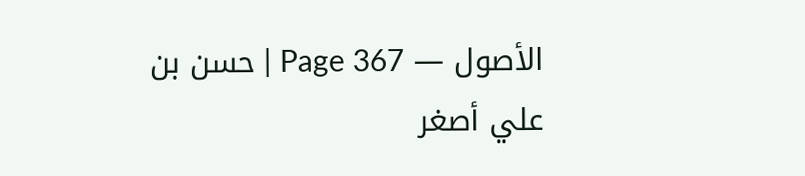الأصول — Page 367 | حسن بن علي أصغر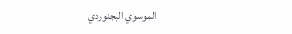الموسوي البجنوردي